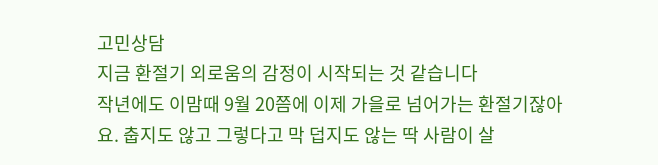고민상담
지금 환절기 외로움의 감정이 시작되는 것 같습니다
작년에도 이맘때 9월 20쯤에 이제 가을로 넘어가는 환절기잖아요. 춥지도 않고 그렇다고 막 덥지도 않는 딱 사람이 살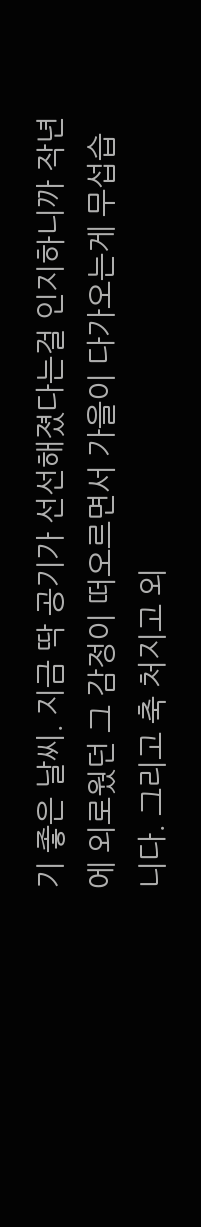기 좋은 날씨. 지금 딱 공기가 선선해졌다는걸 인지하니까 작년에 외로웠던 그 감정이 떠오르면서 가을이 다가오는게 무섭습니다. 그리고 축 처지고 외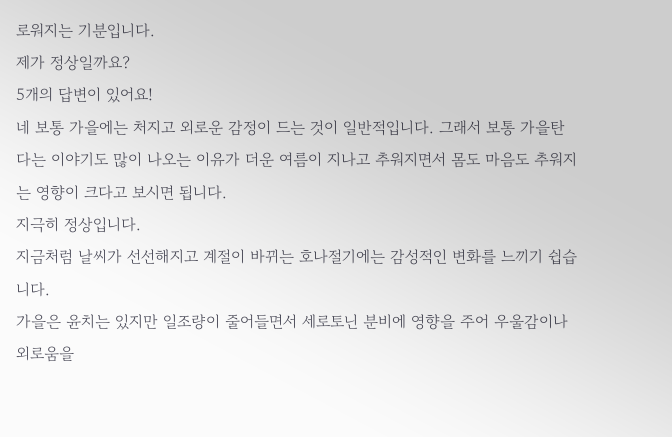로워지는 기분입니다.
제가 정상일까요?
5개의 답변이 있어요!
네 보통 가을에는 처지고 외로운 감정이 드는 것이 일반적입니다. 그래서 보통 가을탄다는 이야기도 많이 나오는 이유가 더운 여름이 지나고 추워지면서 몸도 마음도 추워지는 영향이 크다고 보시면 됩니다.
지극히 정상입니다.
지금처럼 날씨가 선선해지고 계절이 바뀌는 호나절기에는 감성적인 변화를 느끼기 쉽습니다.
가을은 윤치는 있지만 일조량이 줄어들면서 세로토닌 분비에 영향을 주어 우울감이나 외로움을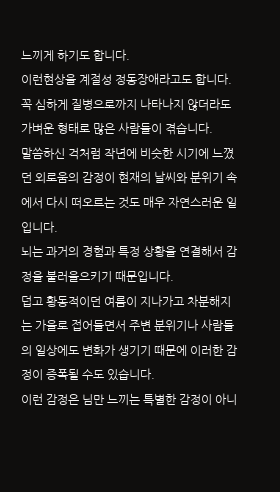느끼게 하기도 합니다.
이런현상을 계절성 정동장애라고도 합니다.
꼭 심하게 질병으로까지 나타나지 않더라도 가벼운 형태로 많은 사람들이 겪습니다.
말씀하신 걱처럼 작년에 비슷한 시기에 느꼈던 외로움의 감정이 현재의 날씨와 분위기 속에서 다시 떠오르는 것도 매우 자연스러운 일입니다.
뇌는 과거의 경험과 특정 상황을 연결해서 감정을 불러을으키기 때문입니다.
덥고 황동적이던 여름이 지나가고 차분해지는 가을로 접어들면서 주변 분위기나 사람들의 일상에도 변화가 생기기 때문에 이러한 감정이 증폭될 수도 있습니다.
이런 감정은 님만 느끼는 특별한 감정이 아니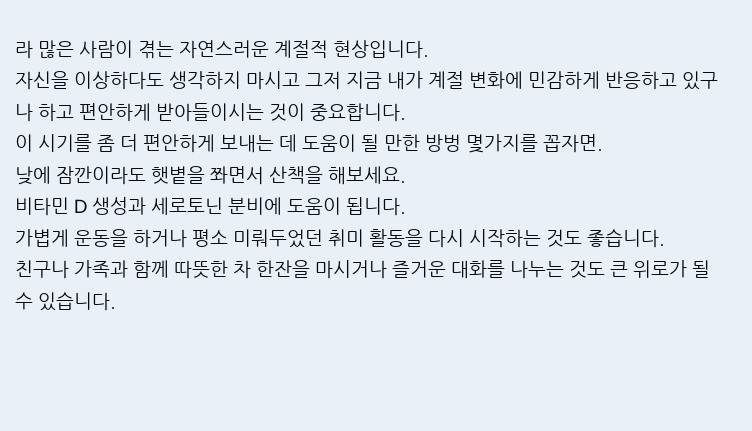라 많은 사람이 겪는 자연스러운 계절적 현상입니다.
자신을 이상하다도 생각하지 마시고 그저 지금 내가 계절 변화에 민감하게 반응하고 있구나 하고 편안하게 받아들이시는 것이 중요합니다.
이 시기를 좀 더 편안하게 보내는 데 도움이 될 만한 방벙 몇가지를 꼽자면.
낮에 잠깐이라도 햇볕을 쫘면서 산책을 해보세요.
비타민 D 생성과 세로토닌 분비에 도움이 됩니다.
가볍게 운동을 하거나 평소 미뤄두었던 취미 활동을 다시 시작하는 것도 좋습니다.
친구나 가족과 함께 따뜻한 차 한잔을 마시거나 즐거운 대화를 나누는 것도 큰 위로가 될 수 있습니다.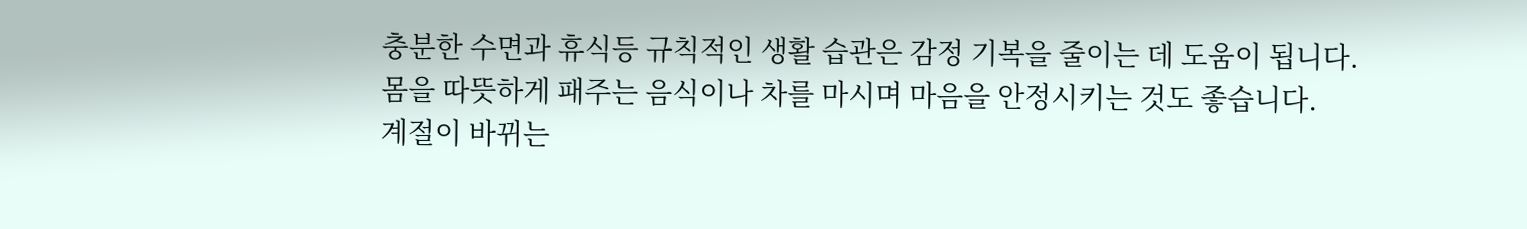충분한 수면과 휴식등 규칙적인 생활 습관은 감정 기복을 줄이는 데 도움이 됩니다.
몸을 따뜻하게 패주는 음식이나 차를 마시며 마음을 안정시키는 것도 좋습니다.
계절이 바뀌는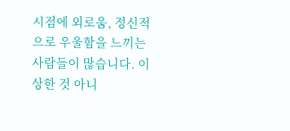시점에 외로움, 정신적으로 우울함을 느끼는 사람들이 많습니다. 이상한 것 아니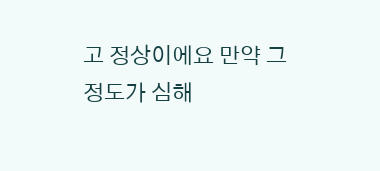고 정상이에요 만약 그 정도가 심해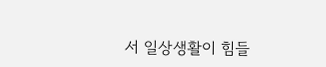서 일상생활이 힘들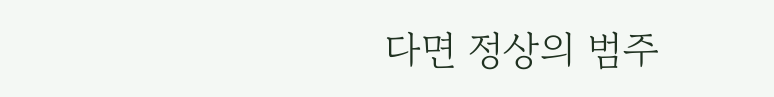다면 정상의 범주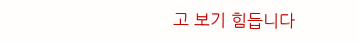고 보기 힘듭니다